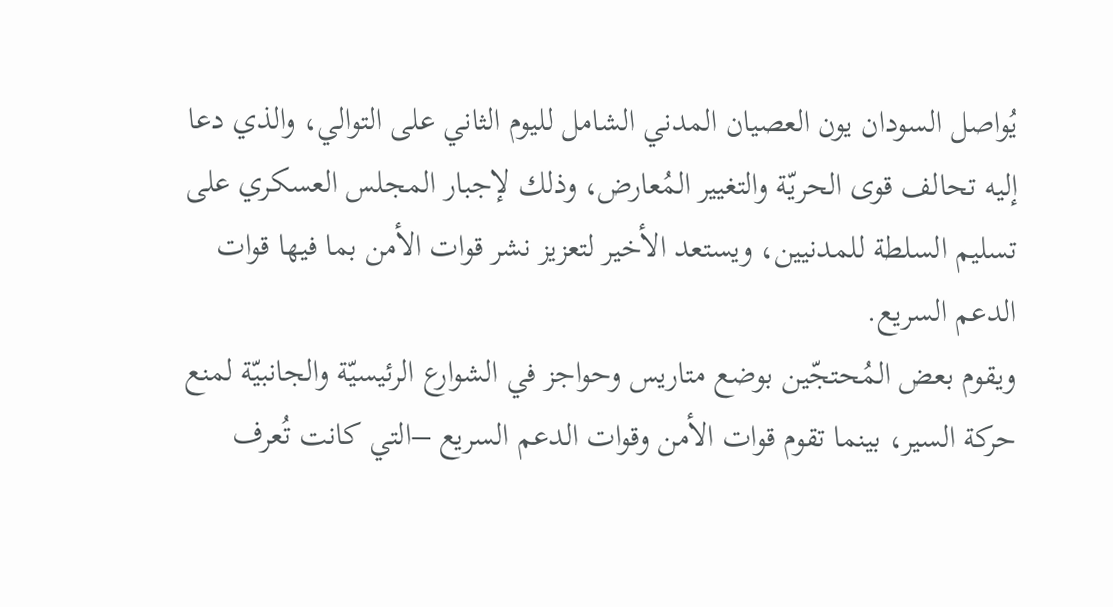يُواصل السودان يون العصيان المدني الشامل لليوم الثاني على التوالي، والذي دعا إليه تحالف قوى الحريّة والتغيير المُعارض، وذلك لإجبار المجلس العسكري على تسليم السلطة للمدنيين، ويستعد الأخير لتعزيز نشر قوات الأمن بما فيها قوات الدعم السريع.
ويقوم بعض المُحتجّين بوضع متاريس وحواجز في الشوارع الرئيسيّة والجانبيّة لمنع حركة السير، بينما تقوم قوات الأمن وقوات الدعم السريع –التي كانت تُعرف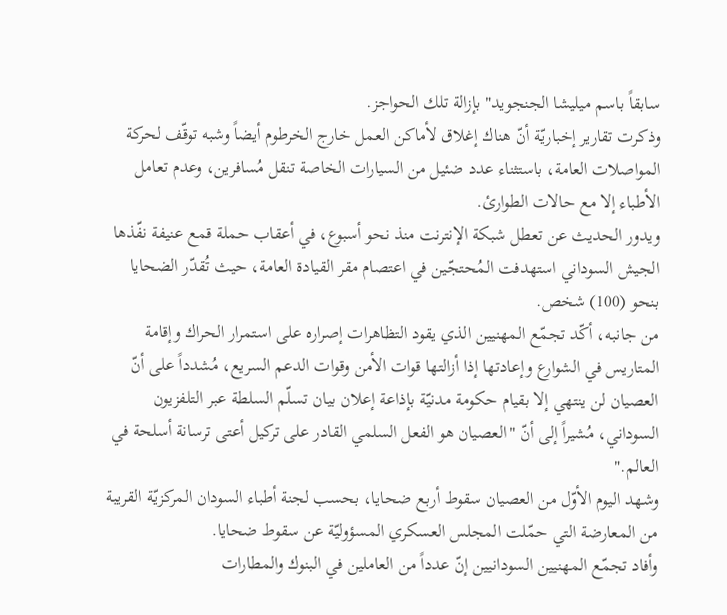سابقاً باسم ميليشا الجنجويد" بإزالة تلك الحواجز.
وذكرت تقارير إخباريّة أنّ هناك إغلاق لأماكن العمل خارج الخرطوم أيضاً وشبه توقّف لحركة المواصلات العامة، باستثناء عدد ضئيل من السيارات الخاصة تنقل مُسافرين، وعدم تعامل الأطباء إلا مع حالات الطوارئ.
ويدور الحديث عن تعطل شبكة الإنترنت منذ نحو أسبوع، في أعقاب حملة قمع عنيفة نفّذها الجيش السوداني استهدفت المُحتجّين في اعتصام مقر القيادة العامة، حيث تُقدّر الضحايا بنحو (100) شخص.
من جانبه، أكّد تجمّع المهنيين الذي يقود التظاهرات إصراره على استمرار الحراك وإقامة المتاريس في الشوارع وإعادتها إذا أزالتها قوات الأمن وقوات الدعم السريع، مُشدداً على أنّ العصيان لن ينتهي إلا بقيام حكومة مدنيّة بإذاعة إعلان بيان تسلّم السلطة عبر التلفزيون السوداني، مُشيراً إلى أنّ "العصيان هو الفعل السلمي القادر على تركيل أعتى ترسانة أسلحة في العالم."
وشهد اليوم الأوّل من العصيان سقوط أربع ضحايا، بحسب لجنة أطباء السودان المركزيّة القريبة من المعارضة التي حمّلت المجلس العسكري المسؤوليّة عن سقوط ضحايا.
وأفاد تجمّع المهنيين السودانيين إنّ عدداً من العاملين في البنوك والمطارات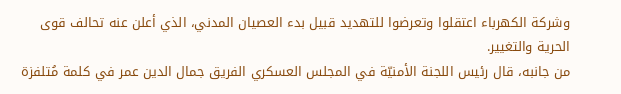وشركة الكهرباء اعتقلوا وتعرضوا للتهديد قبيل بدء العصيان المدني، الذي أعلن عنه تحالف قوى الحرية والتغيير.
من جانبه، قال رئيس اللجنة الأمنيّة في المجلس العسكري الفريق جمال الدين عمر في كلمة مُتلفزة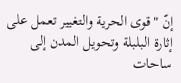إنّ "قوى الحرية والتغيير تعمل على إثارة البلبلة وتحويل المدن إلى ساحات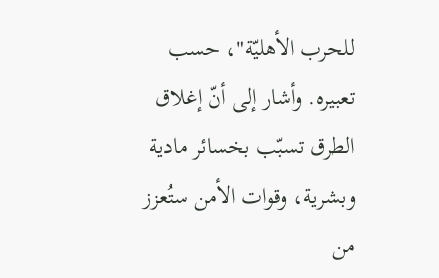للحرب الأهليّة"، حسب تعبيره. وأشار إلى أنّ إغلاق الطرق تسبّب بخسائر مادية وبشرية، وقوات الأمن ستُعزز من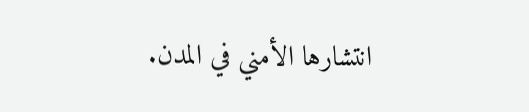انتشارها الأمني في المدن.